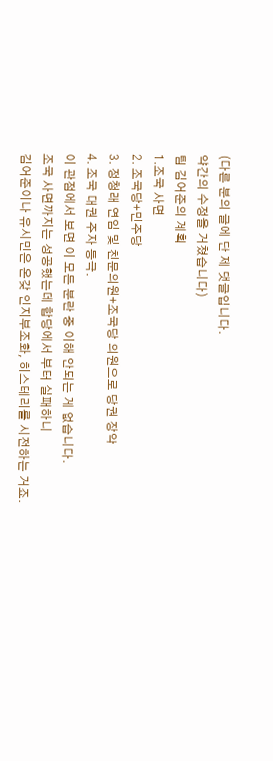(다른 분의 글에 단 제 댓글입니다.
약간의 수정을 거쳤습니다)
팀 김어준의 계획
1.조국 사면
2. 조국당+민주당
3. 정청래 연임 및 친문의원+조국당 의원으로 당권 장악
4. 조국 대권 주자 등극.
이 관점에서 보면 이 모든 분란 중 이해 안되는 게 없습니다.
조국 사면까지는 성공했는데 합당에서 부터 실패하니
김어준이나 유시민은 온갖 인지부조화, 히스테리를 시전하는 거죠.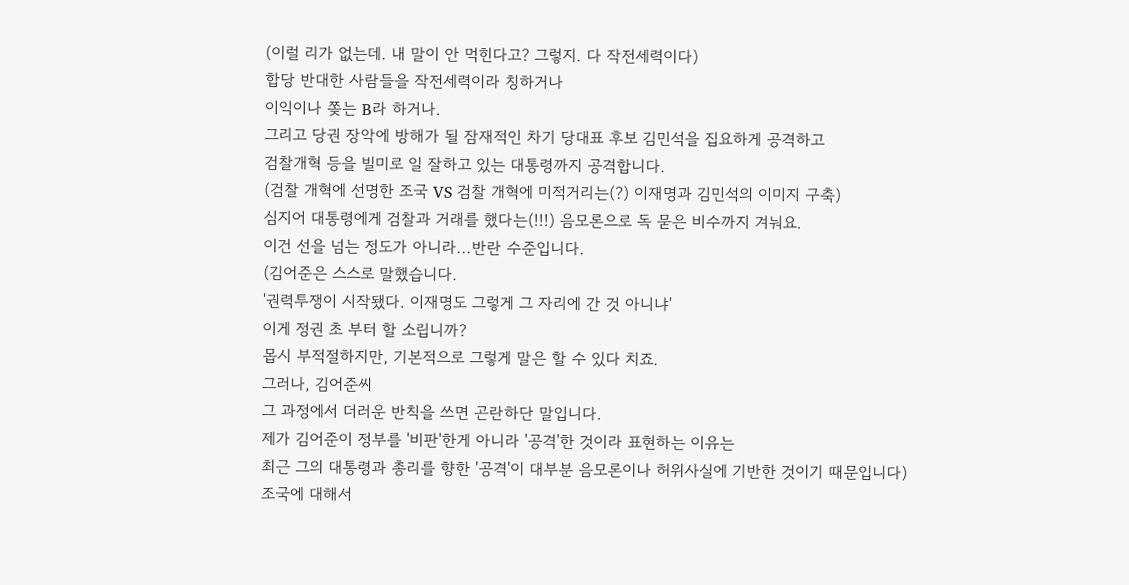(이럴 리가 없는데. 내 말이 안 먹힌다고? 그렇지. 다 작전세력이다)
합당 반대한 사람들을 작전세력이라 칭하거나
이익이나 쫒는 B라 하거나.
그리고 당권 장악에 방해가 될 잠재적인 차기 당대표 후보 김민석을 집요하게 공격하고
검찰개혁 등을 빌미로 일 잘하고 있는 대통령까지 공격합니다.
(검찰 개혁에 선명한 조국 VS 검찰 개혁에 미적거리는(?) 이재명과 김민석의 이미지 구축)
심지어 대통령에게 검찰과 거래를 했다는(!!!) 음모론으로 독 묻은 비수까지 겨눠요.
이건 선을 넘는 정도가 아니라...반란 수준입니다.
(김어준은 스스로 말했습니다.
'권력투쟁이 시작됐다. 이재명도 그렇게 그 자리에 간 것 아니냐'
이게 정권 초 부터 할 소립니까?
몹시 부적절하지만, 기본적으로 그렇게 말은 할 수 있다 치죠.
그러나, 김어준씨
그 과정에서 더러운 반칙을 쓰면 곤란하단 말입니다.
제가 김어준이 정부를 '비판'한게 아니라 '공격'한 것이라 표현하는 이유는
최근 그의 대통령과 총리를 향한 '공격'이 대부분 음모론이나 허위사실에 기반한 것이기 때문입니다)
조국에 대해서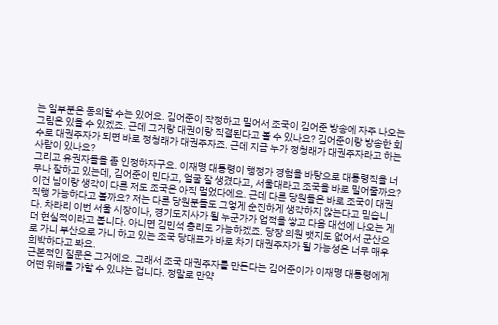는 일부분은 동의할 수는 있어요. 김어준이 작정하고 밀어서 조국이 김어준 방송에 자주 나오는 그림은 있을 수 있겠죠. 근데 그거랑 대권이랑 직결된다고 볼 수 있나요? 김어준이랑 방송한 회수로 대권주자가 되면 바로 정청래가 대권주자죠. 근데 지금 누가 정청래가 대권주자라고 하는 사람이 있나요?
그리고 유권자들을 좀 인정하자구요. 이재명 대통령이 행정가 경험을 바탕으로 대통령직을 너무나 잘하고 있는데, 김어준이 민다고, 얼굴 잘 생겼다고, 서울대라고 조국을 바로 밀어줄까요? 이건 님이랑 생각이 다른 저도 조국은 아직 멀었다에요. 근데 다른 당원들은 바로 조국이 대권 직행 가능하다고 볼까요? 저는 다른 당원분들도 그엏게 순진하게 생각하지 않는다고 믿습니다. 차라리 이번 서울 시장이나, 경기도지사가 될 누군가가 업적을 쌓고 다음 대선에 나오는 게 더 현실적이라고 봅니다. 아니면 김민석 총리도 가능하겠죠. 당장 의원 뱃지도 없어서 군산으로 가니 부산으로 가니 하고 있는 조국 당대표가 바로 차기 대권주자가 될 가능성은 너무 매우 희박하다고 봐요.
근본적인 질문은 그거에요. 그래서 조국 대권주자를 만든다는 김어준이가 이재명 대통령에게 어떤 위해를 가할 수 있냐는 겁니다. 정말로 만약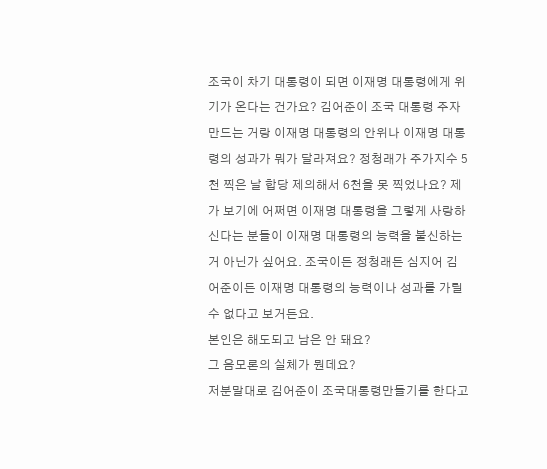조국이 차기 대통령이 되면 이재명 대통령에게 위기가 온다는 건가요? 김어준이 조국 대통령 주자 만드는 거랑 이재명 대통령의 안위나 이재명 대통령의 성과가 뭐가 달라져요? 정청래가 주가지수 5천 찍은 날 합당 제의해서 6천을 못 찍었나요? 제가 보기에 어쩌면 이재명 대통령을 그렇게 사랑하신다는 분들이 이재명 대통령의 능력을 불신하는 거 아닌가 싶어요. 조국이든 정청래든 심지어 김어준이든 이재명 대통령의 능력이나 성과를 가릴 수 없다고 보거든요.
본인은 해도되고 남은 안 돼요?
그 음모론의 실체가 뭔데요?
저분말대로 김어준이 조국대통령만들기를 한다고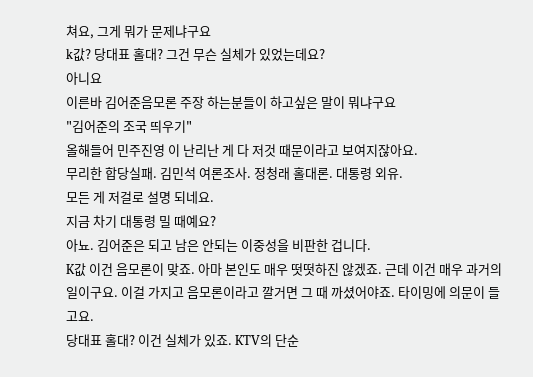쳐요, 그게 뭐가 문제냐구요
k값? 당대표 홀대? 그건 무슨 실체가 있었는데요?
아니요
이른바 김어준음모론 주장 하는분들이 하고싶은 말이 뭐냐구요
"김어준의 조국 띄우기"
올해들어 민주진영 이 난리난 게 다 저것 때문이라고 보여지잖아요.
무리한 합당실패. 김민석 여론조사. 정청래 홀대론. 대통령 외유.
모든 게 저걸로 설명 되네요.
지금 차기 대통령 밀 때예요?
아뇨. 김어준은 되고 남은 안되는 이중성을 비판한 겁니다.
K값 이건 음모론이 맞죠. 아마 본인도 매우 떳떳하진 않겠죠. 근데 이건 매우 과거의 일이구요. 이걸 가지고 음모론이라고 깔거면 그 때 까셨어야죠. 타이밍에 의문이 들고요.
당대표 홀대? 이건 실체가 있죠. KTV의 단순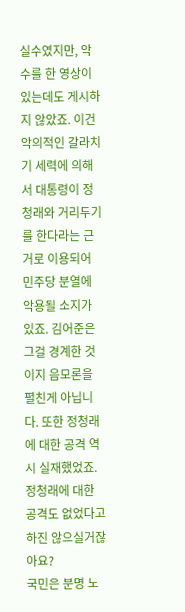실수였지만, 악수를 한 영상이 있는데도 게시하지 않았죠. 이건 악의적인 갈라치기 세력에 의해서 대통령이 정청래와 거리두기를 한다라는 근거로 이용되어 민주당 분열에 악용될 소지가 있죠. 김어준은 그걸 경계한 것이지 음모론을 펼친게 아닙니다. 또한 정청래에 대한 공격 역시 실재했었죠. 정청래에 대한 공격도 없었다고 하진 않으실거잖아요?
국민은 분명 노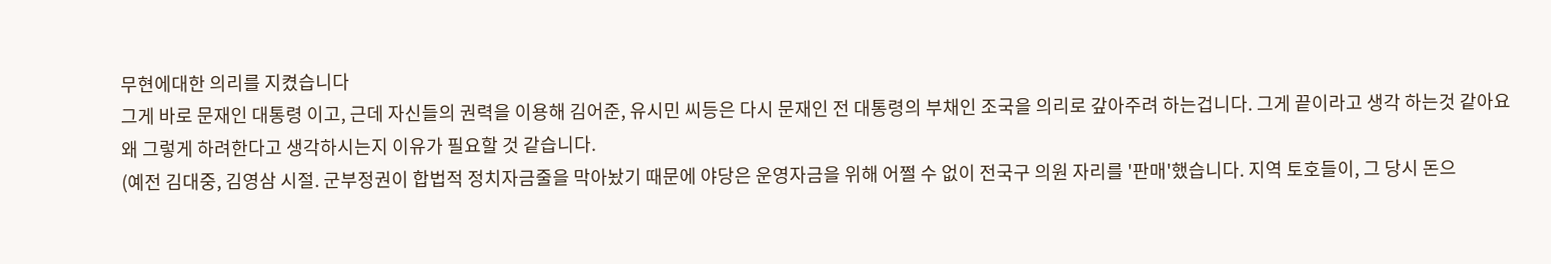무현에대한 의리를 지켰습니다
그게 바로 문재인 대통령 이고, 근데 자신들의 권력을 이용해 김어준, 유시민 씨등은 다시 문재인 전 대통령의 부채인 조국을 의리로 갚아주려 하는겁니다. 그게 끝이라고 생각 하는것 같아요
왜 그렇게 하려한다고 생각하시는지 이유가 필요할 것 같습니다.
(예전 김대중, 김영삼 시절. 군부정권이 합법적 정치자금줄을 막아놨기 때문에 야당은 운영자금을 위해 어쩔 수 없이 전국구 의원 자리를 '판매'했습니다. 지역 토호들이, 그 당시 돈으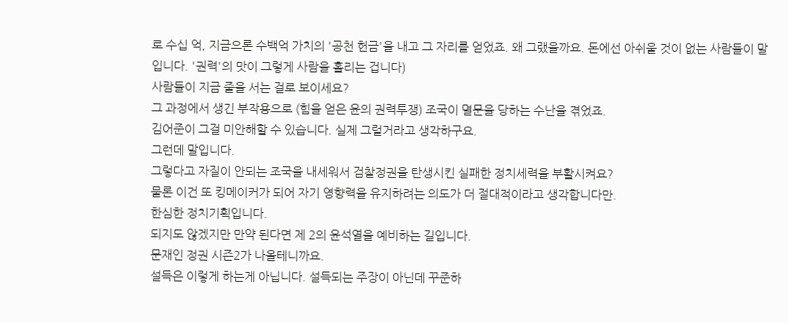로 수십 억, 지금으론 수백억 가치의 '공천 헌금'을 내고 그 자리를 얻었죠. 왜 그랬을까요. 돈에선 아쉬울 것이 없는 사람들이 말입니다. '권력'의 맛이 그렇게 사람을 홀리는 겁니다)
사람들이 지금 줄을 서는 걸로 보이세요?
그 과정에서 생긴 부작용으로 (힘을 얻은 윤의 권력투쟁) 조국이 멸문을 당하는 수난을 겪었죠.
김어준이 그걸 미안해할 수 있습니다. 실제 그럴거라고 생각하구요.
그런데 말입니다.
그렇다고 자질이 안되는 조국을 내세워서 검찰정권을 탄생시킨 실패한 정치세력을 부활시켜요?
물론 이건 또 킹메이커가 되어 자기 영향력을 유지하려는 의도가 더 절대적이라고 생각합니다만.
한심한 정치기획입니다.
되지도 않겠지만 만약 된다면 제 2의 윤석열을 예비하는 길입니다.
문재인 정권 시즌2가 나올테니까요.
설득은 이렇게 하는게 아닙니다. 설득되는 주장이 아닌데 꾸준하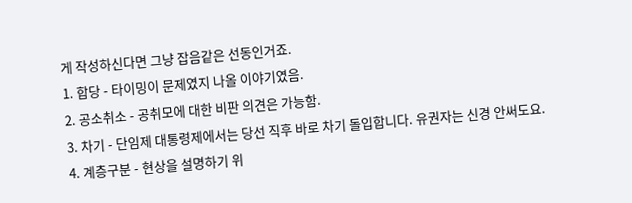게 작성하신다면 그냥 잡음같은 선동인거죠.
1. 합당 - 타이밍이 문제였지 나올 이야기였음.
2. 공소취소 - 공취모에 대한 비판 의견은 가능함.
3. 차기 - 단임제 대통령제에서는 당선 직후 바로 차기 돌입합니다. 유권자는 신경 안써도요.
4. 계층구분 - 현상을 설명하기 위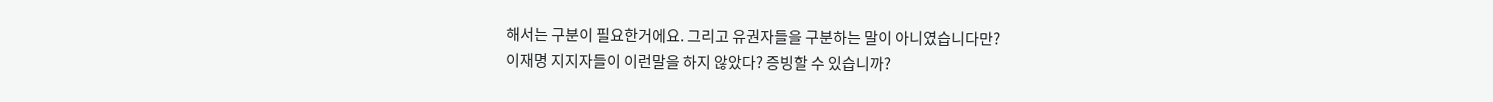해서는 구분이 필요한거에요. 그리고 유권자들을 구분하는 말이 아니였습니다만?
이재명 지지자들이 이런말을 하지 않았다? 증빙할 수 있습니까?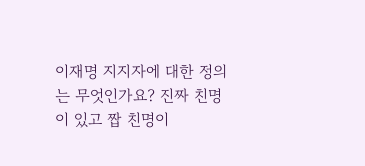이재명 지지자에 대한 정의는 무엇인가요? 진짜 친명이 있고 짭 친명이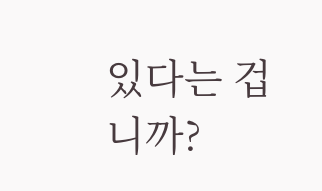있다는 겁니까?